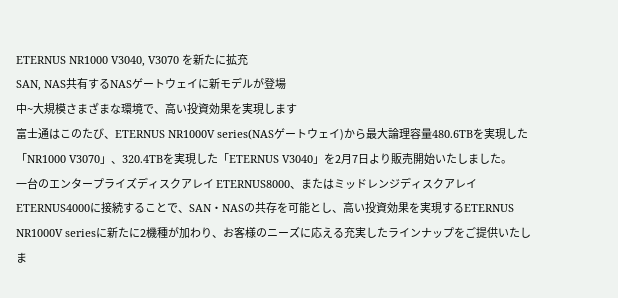ETERNUS NR1000 V3040, V3070 を新たに拡充
SAN, NAS共有するNASゲートウェイに新モデルが登場
中~大規模さまざまな環境で、高い投資効果を実現します
富士通はこのたび、ETERNUS NR1000V series(NASゲートウェイ)から最大論理容量480.6TBを実現した「NR1000 V3070」、320.4TBを実現した「ETERNUS V3040」を2月7日より販売開始いたしました。
一台のエンタープライズディスクアレイ ETERNUS8000、またはミッドレンジディスクアレイ ETERNUS4000に接続することで、SAN・NASの共存を可能とし、高い投資効果を実現するETERNUS NR1000V seriesに新たに2機種が加わり、お客様のニーズに応える充実したラインナップをご提供いたしま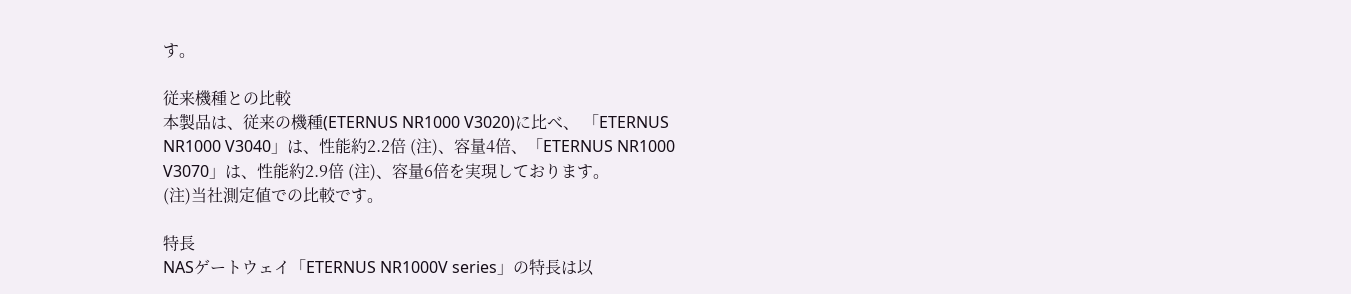す。

従来機種との比較
本製品は、従来の機種(ETERNUS NR1000 V3020)に比べ、 「ETERNUS NR1000 V3040」は、性能約2.2倍 (注)、容量4倍、「ETERNUS NR1000 V3070」は、性能約2.9倍 (注)、容量6倍を実現しております。
(注)当社測定値での比較です。

特長
NASゲートウェイ「ETERNUS NR1000V series」の特長は以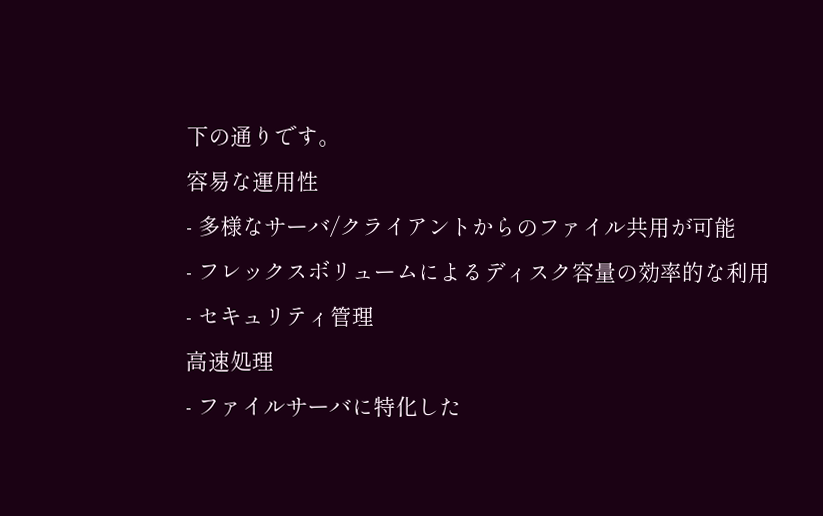下の通りです。
容易な運用性
- 多様なサーバ/クライアントからのファイル共用が可能
- フレックスボリュームによるディスク容量の効率的な利用
- セキュリティ管理
高速処理
- ファイルサーバに特化した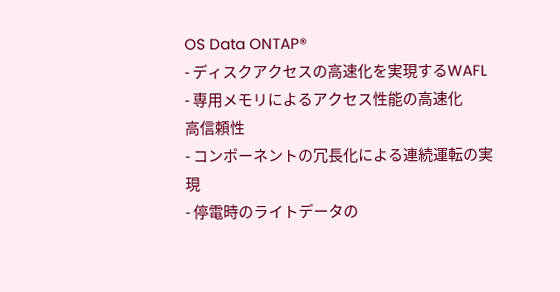OS Data ONTAP®
- ディスクアクセスの高速化を実現するWAFL
- 専用メモリによるアクセス性能の高速化
高信頼性
- コンポーネントの冗長化による連続運転の実現
- 停電時のライトデータの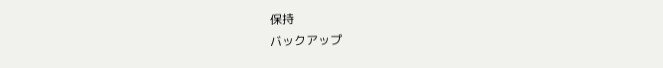保持
バックアップ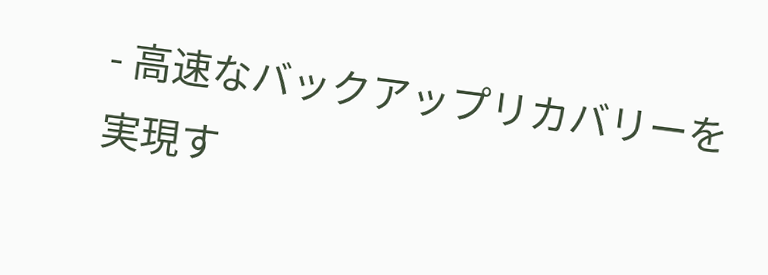- 高速なバックアップリカバリーを実現す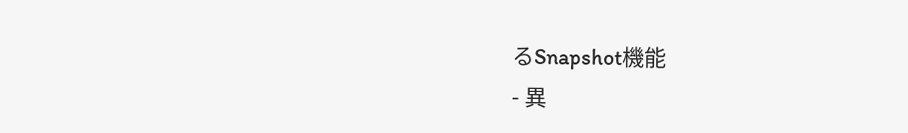るSnapshot機能
- 異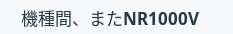機種間、またNR1000V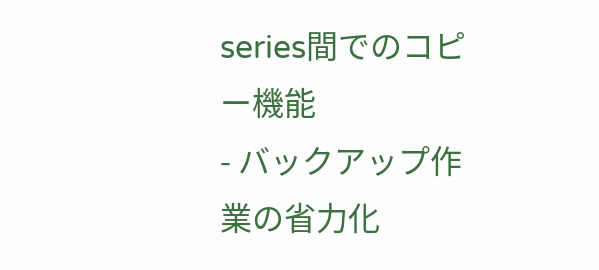series間でのコピー機能
- バックアップ作業の省力化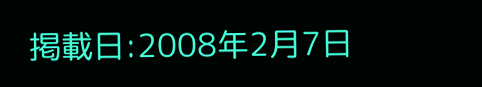掲載日:2008年2月7日